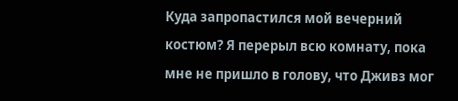Куда запропастился мой вечерний костюм? Я перерыл всю комнату, пока мне не пришло в голову, что Дживз мог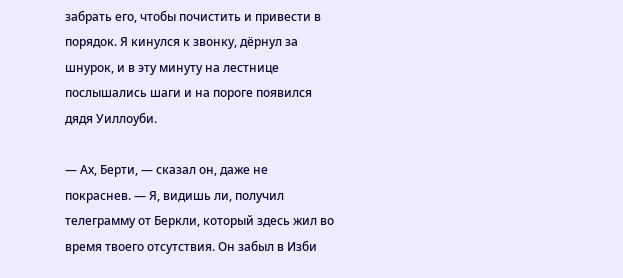забрать его, чтобы почистить и привести в порядок. Я кинулся к звонку, дёрнул за шнурок, и в эту минуту на лестнице послышались шаги и на пороге появился дядя Уиллоуби.

— Ах, Берти, — сказал он, даже не покраснев. — Я, видишь ли, получил телеграмму от Беркли, который здесь жил во время твоего отсутствия. Он забыл в Изби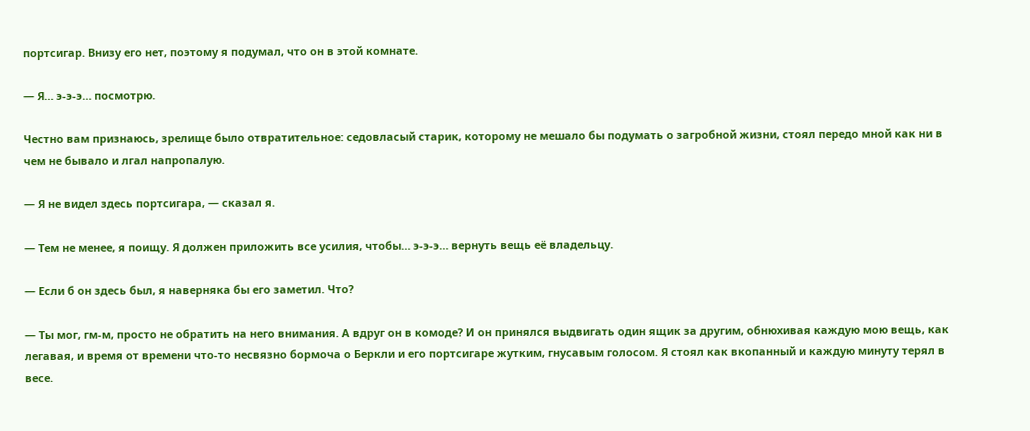портсигар. Внизу его нет, поэтому я подумал, что он в этой комнате.

— Я… э-э-э… посмотрю.

Честно вам признаюсь, зрелище было отвратительное: седовласый старик, которому не мешало бы подумать о загробной жизни, стоял передо мной как ни в чем не бывало и лгал напропалую.

— Я не видел здесь портсигара, — сказал я.

— Тем не менее, я поищу. Я должен приложить все усилия, чтобы… э-э-э… вернуть вещь её владельцу.

— Если б он здесь был, я наверняка бы его заметил. Что?

— Ты мог, гм-м, просто не обратить на него внимания. А вдруг он в комоде? И он принялся выдвигать один ящик за другим, обнюхивая каждую мою вещь, как легавая, и время от времени что-то несвязно бормоча о Беркли и его портсигаре жутким, гнусавым голосом. Я стоял как вкопанный и каждую минуту терял в весе.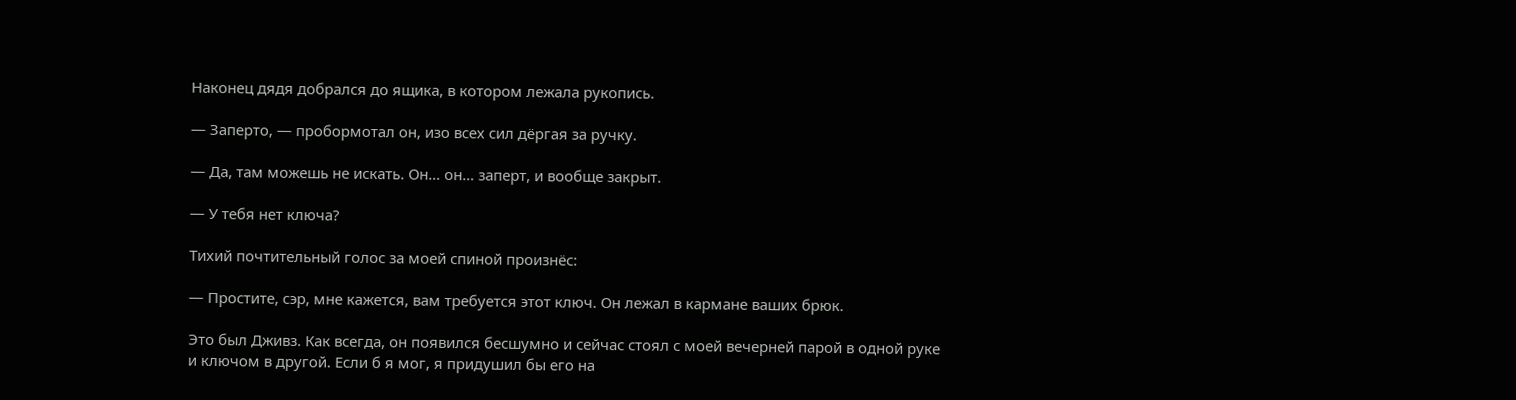Наконец дядя добрался до ящика, в котором лежала рукопись.

— Заперто, — пробормотал он, изо всех сил дёргая за ручку.

— Да, там можешь не искать. Он… он… заперт, и вообще закрыт.

— У тебя нет ключа?

Тихий почтительный голос за моей спиной произнёс:

— Простите, сэр, мне кажется, вам требуется этот ключ. Он лежал в кармане ваших брюк.

Это был Дживз. Как всегда, он появился бесшумно и сейчас стоял с моей вечерней парой в одной руке и ключом в другой. Если б я мог, я придушил бы его на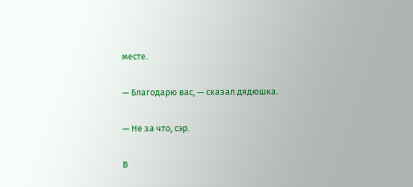месте.

— Благодарю вас, — сказал дядюшка.

— Не за что, сэр.

В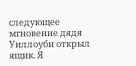следующее мгновение дядя Уиллоуби открыл ящик. Я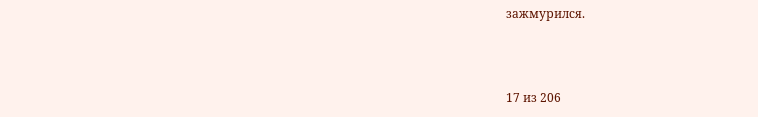зажмурился.



17 из 206